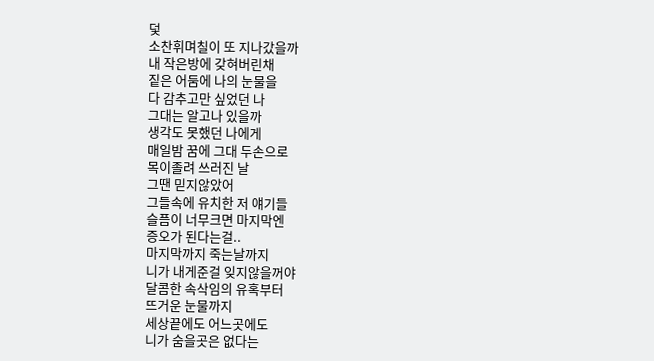덫
소찬휘며칠이 또 지나갔을까
내 작은방에 갖혀버린채
짙은 어둠에 나의 눈물을
다 감추고만 싶었던 나
그대는 알고나 있을까
생각도 못했던 나에게
매일밤 꿈에 그대 두손으로
목이졸려 쓰러진 날
그땐 믿지않았어
그들속에 유치한 저 얘기들
슬픔이 너무크면 마지막엔
증오가 된다는걸..
마지막까지 죽는날까지
니가 내게준걸 잊지않을꺼야
달콤한 속삭임의 유혹부터
뜨거운 눈물까지
세상끝에도 어느곳에도
니가 숨을곳은 없다는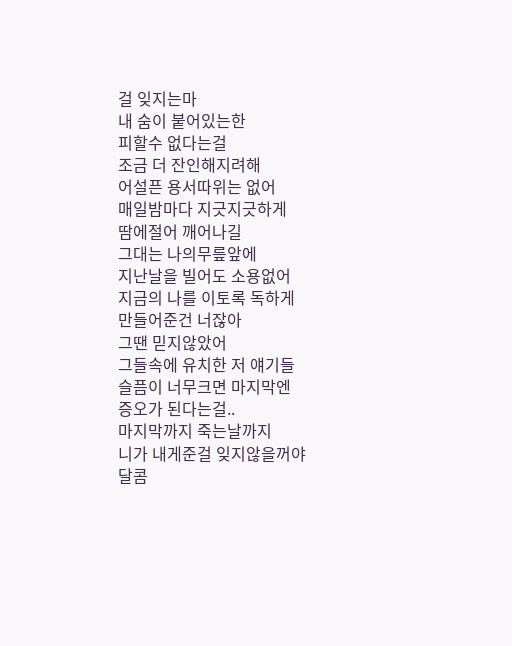걸 잊지는마
내 숨이 붙어있는한
피할수 없다는걸
조금 더 잔인해지려해
어설픈 용서따위는 없어
매일밤마다 지긋지긋하게
땀에절어 깨어나길
그대는 나의무릎앞에
지난날을 빌어도 소용없어
지금의 나를 이토록 독하게
만들어준건 너잖아
그땐 믿지않았어
그들속에 유치한 저 얘기들
슬픔이 너무크면 마지막엔
증오가 된다는걸..
마지막까지 죽는날까지
니가 내게준걸 잊지않을꺼야
달콤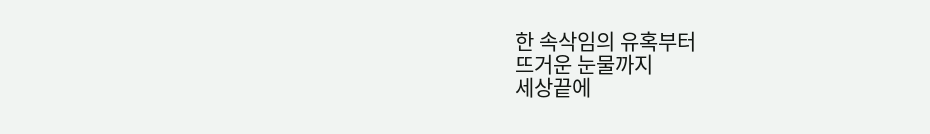한 속삭임의 유혹부터
뜨거운 눈물까지
세상끝에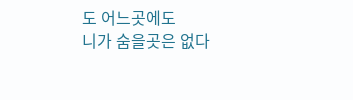도 어느곳에도
니가 숨을곳은 없다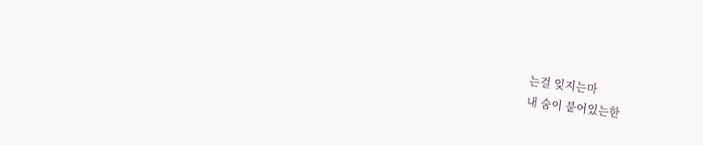는걸 잊지는마
내 숨이 붙어있는한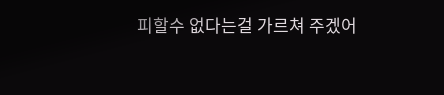피할수 없다는걸 가르쳐 주겠어